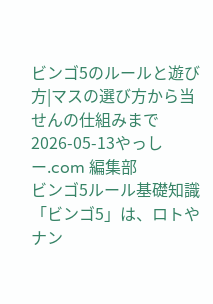ビンゴ5のルールと遊び方|マスの選び方から当せんの仕組みまで
2026-05-13やっしー.com 編集部
ビンゴ5ルール基礎知識
「ビンゴ5」は、ロトやナン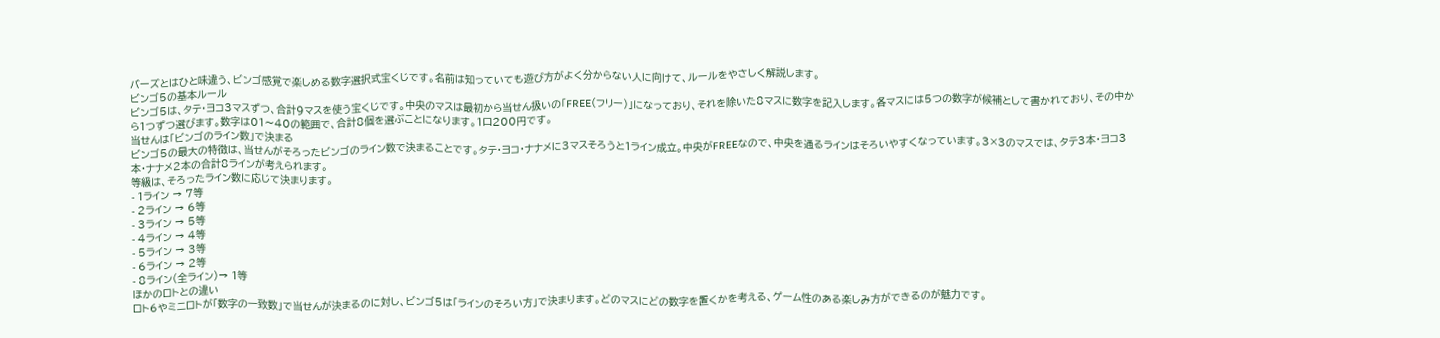バーズとはひと味違う、ビンゴ感覚で楽しめる数字選択式宝くじです。名前は知っていても遊び方がよく分からない人に向けて、ルールをやさしく解説します。
ビンゴ5の基本ルール
ビンゴ5は、タテ・ヨコ3マスずつ、合計9マスを使う宝くじです。中央のマスは最初から当せん扱いの「FREE(フリー)」になっており、それを除いた8マスに数字を記入します。各マスには5つの数字が候補として書かれており、その中から1つずつ選びます。数字は01〜40の範囲で、合計8個を選ぶことになります。1口200円です。
当せんは「ビンゴのライン数」で決まる
ビンゴ5の最大の特徴は、当せんがそろったビンゴのライン数で決まることです。タテ・ヨコ・ナナメに3マスそろうと1ライン成立。中央がFREEなので、中央を通るラインはそろいやすくなっています。3×3のマスでは、タテ3本・ヨコ3本・ナナメ2本の合計8ラインが考えられます。
等級は、そろったライン数に応じて決まります。
- 1ライン → 7等
- 2ライン → 6等
- 3ライン → 5等
- 4ライン → 4等
- 5ライン → 3等
- 6ライン → 2等
- 8ライン(全ライン)→ 1等
ほかのロトとの違い
ロト6やミニロトが「数字の一致数」で当せんが決まるのに対し、ビンゴ5は「ラインのそろい方」で決まります。どのマスにどの数字を置くかを考える、ゲーム性のある楽しみ方ができるのが魅力です。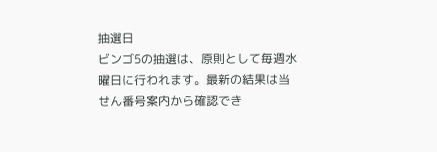抽選日
ビンゴ5の抽選は、原則として毎週水曜日に行われます。最新の結果は当せん番号案内から確認でき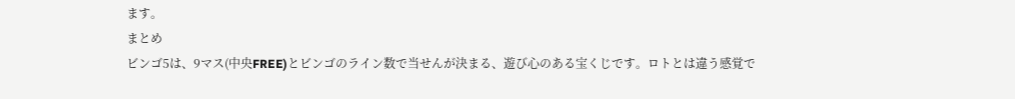ます。
まとめ
ビンゴ5は、9マス(中央FREE)とビンゴのライン数で当せんが決まる、遊び心のある宝くじです。ロトとは違う感覚で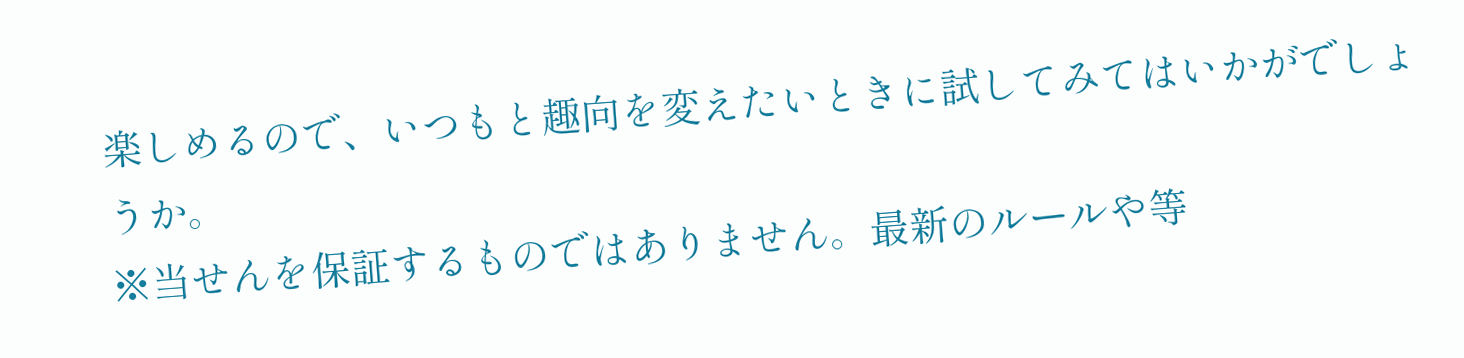楽しめるので、いつもと趣向を変えたいときに試してみてはいかがでしょうか。
※当せんを保証するものではありません。最新のルールや等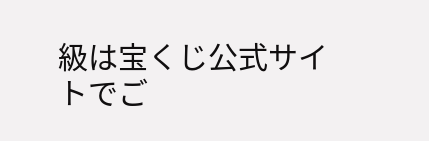級は宝くじ公式サイトでご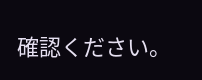確認ください。